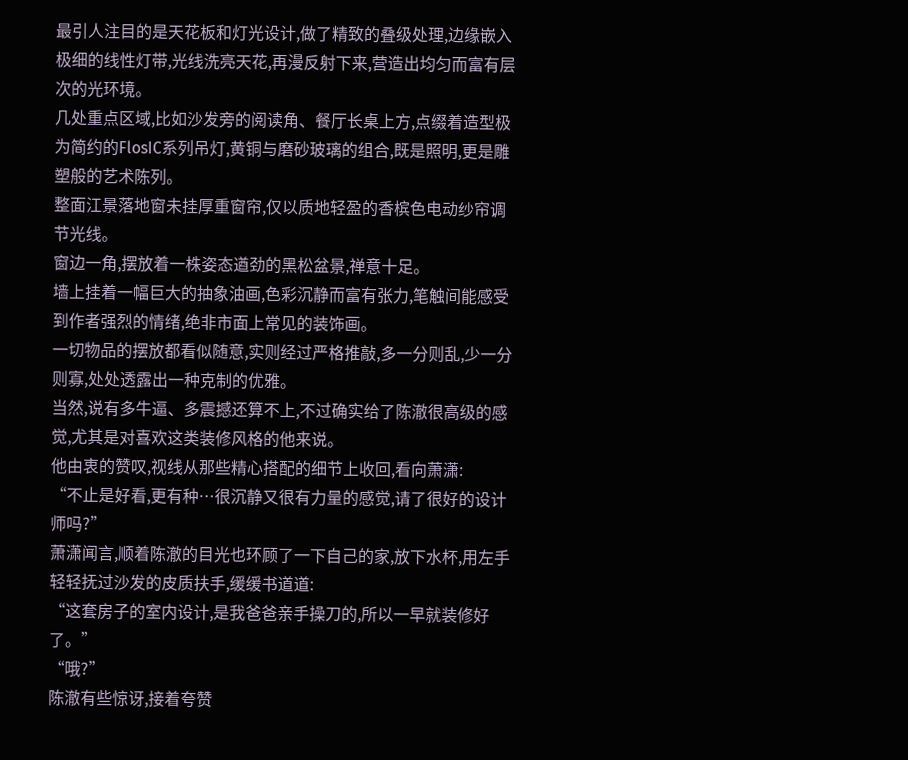最引人注目的是天花板和灯光设计,做了精致的叠级处理,边缘嵌入极细的线性灯带,光线洗亮天花,再漫反射下来,营造出均匀而富有层次的光环境。
几处重点区域,比如沙发旁的阅读角、餐厅长桌上方,点缀着造型极为简约的FlosIC系列吊灯,黄铜与磨砂玻璃的组合,既是照明,更是雕塑般的艺术陈列。
整面江景落地窗未挂厚重窗帘,仅以质地轻盈的香槟色电动纱帘调节光线。
窗边一角,摆放着一株姿态遒劲的黑松盆景,禅意十足。
墙上挂着一幅巨大的抽象油画,色彩沉静而富有张力,笔触间能感受到作者强烈的情绪,绝非市面上常见的装饰画。
一切物品的摆放都看似随意,实则经过严格推敲,多一分则乱,少一分则寡,处处透露出一种克制的优雅。
当然,说有多牛逼、多震撼还算不上,不过确实给了陈澈很高级的感觉,尤其是对喜欢这类装修风格的他来说。
他由衷的赞叹,视线从那些精心搭配的细节上收回,看向萧潇:
“不止是好看,更有种…很沉静又很有力量的感觉,请了很好的设计师吗?”
萧潇闻言,顺着陈澈的目光也环顾了一下自己的家,放下水杯,用左手轻轻抚过沙发的皮质扶手,缓缓书道道:
“这套房子的室内设计,是我爸爸亲手操刀的,所以一早就装修好了。”
“哦?”
陈澈有些惊讶,接着夸赞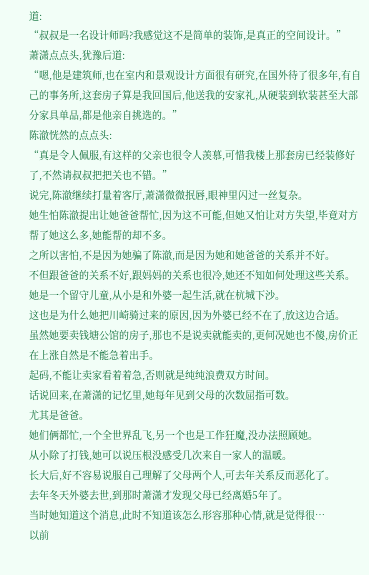道:
“叔叔是一名设计师吗?我感觉这不是简单的装饰,是真正的空间设计。”
萧潇点点头,犹豫后道:
“嗯,他是建筑师,也在室内和景观设计方面很有研究,在国外待了很多年,有自己的事务所,这套房子算是我回国后,他送我的安家礼,从硬装到软装甚至大部分家具单品,都是他亲自挑选的。”
陈澈恍然的点点头:
“真是令人佩服,有这样的父亲也很令人羡慕,可惜我楼上那套房已经装修好了,不然请叔叔把把关也不错。”
说完,陈澈继续打量着客厅,萧潇微微抿唇,眼神里闪过一丝复杂。
她生怕陈澈提出让她爸爸帮忙,因为这不可能,但她又怕让对方失望,毕竟对方帮了她这么多,她能帮的却不多。
之所以害怕,不是因为她骗了陈澈,而是因为她和她爸爸的关系并不好。
不但跟爸爸的关系不好,跟妈妈的关系也很冷,她还不知如何处理这些关系。
她是一个留守儿童,从小是和外婆一起生活,就在杭城下沙。
这也是为什么她把川崎骑过来的原因,因为外婆已经不在了,放这边合适。
虽然她要卖钱塘公馆的房子,那也不是说卖就能卖的,更何况她也不傻,房价正在上涨自然是不能急着出手。
起码,不能让卖家看着着急,否则就是纯纯浪费双方时间。
话说回来,在萧潇的记忆里,她每年见到父母的次数屈指可数。
尤其是爸爸。
她们俩都忙,一个全世界乱飞,另一个也是工作狂魔,没办法照顾她。
从小除了打钱,她可以说压根没感受几次来自一家人的温暖。
长大后,好不容易说服自己理解了父母两个人,可去年关系反而恶化了。
去年冬天外婆去世,到那时萧潇才发现父母已经离婚5年了。
当时她知道这个消息,此时不知道该怎么形容那种心情,就是觉得很…
以前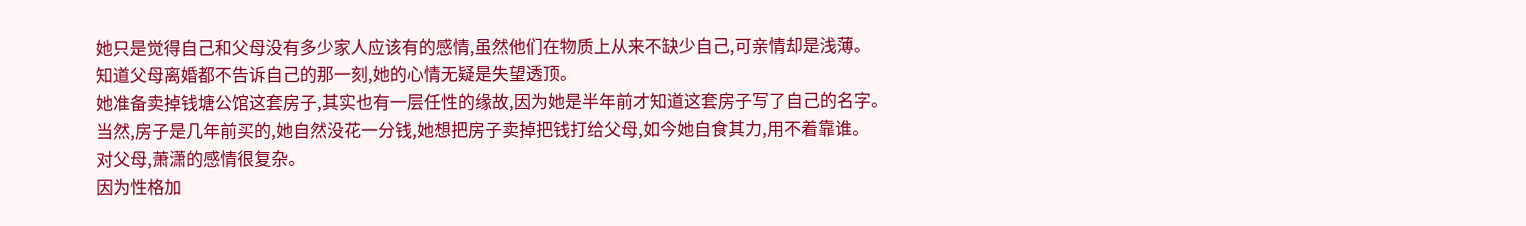她只是觉得自己和父母没有多少家人应该有的感情,虽然他们在物质上从来不缺少自己,可亲情却是浅薄。
知道父母离婚都不告诉自己的那一刻,她的心情无疑是失望透顶。
她准备卖掉钱塘公馆这套房子,其实也有一层任性的缘故,因为她是半年前才知道这套房子写了自己的名字。
当然,房子是几年前买的,她自然没花一分钱,她想把房子卖掉把钱打给父母,如今她自食其力,用不着靠谁。
对父母,萧潇的感情很复杂。
因为性格加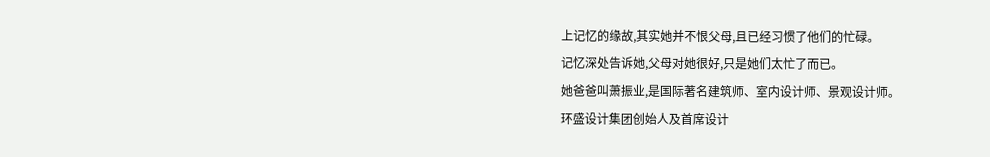上记忆的缘故,其实她并不恨父母,且已经习惯了他们的忙碌。
记忆深处告诉她,父母对她很好,只是她们太忙了而已。
她爸爸叫萧振业,是国际著名建筑师、室内设计师、景观设计师。
环盛设计集团创始人及首席设计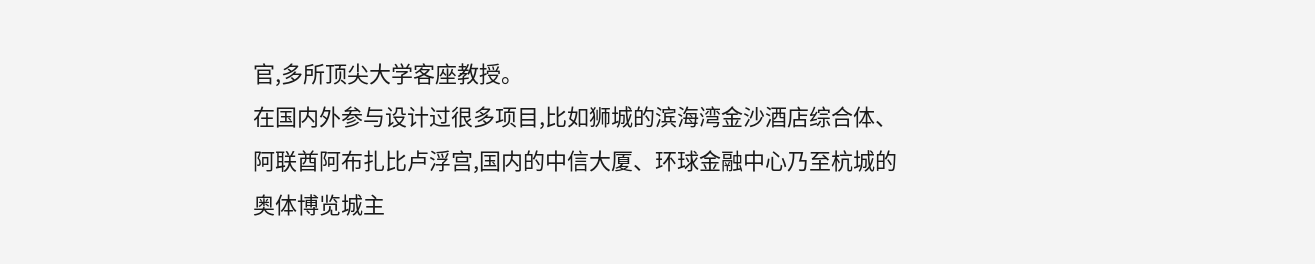官,多所顶尖大学客座教授。
在国内外参与设计过很多项目,比如狮城的滨海湾金沙酒店综合体、阿联酋阿布扎比卢浮宫,国内的中信大厦、环球金融中心乃至杭城的奥体博览城主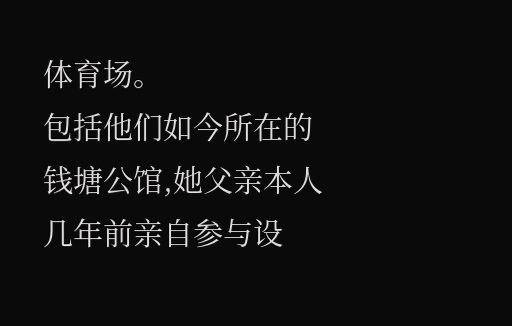体育场。
包括他们如今所在的钱塘公馆,她父亲本人几年前亲自参与设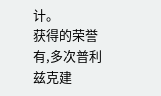计。
获得的荣誉有,多次普利兹克建